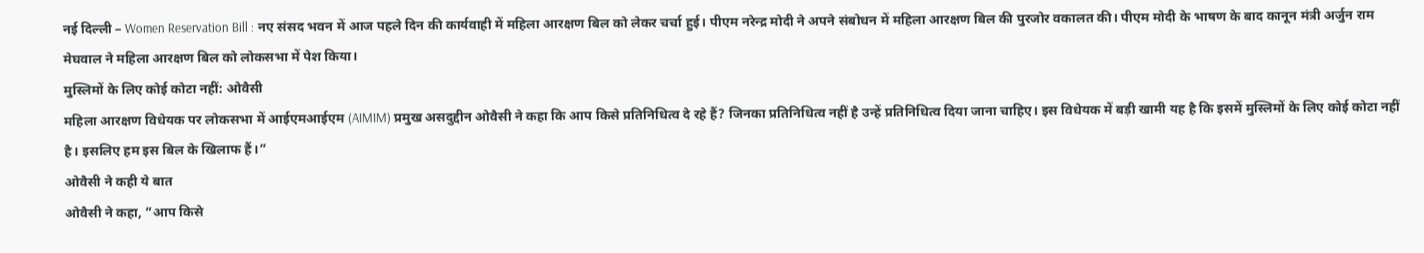नई दिल्ली – Women Reservation Bill : नए संसद भवन में आज पहले दिन की कार्यवाही में महिला आरक्षण बिल को लेकर चर्चा हुई। पीएम नरेन्द्र मोदी ने अपने संबोधन में महिला आरक्षण बिल की पुरजोर वकालत की। पीएम मोदी के भाषण के बाद कानून मंत्री अर्जुन राम मेघवाल ने महिला आरक्षण बिल को लोकसभा में पेश किया।
मुस्लिमों के लिए कोई कोटा नहीं: ओवैसी
महिला आरक्षण विधेयक पर लोकसभा में आईएमआईएम (AIMIM) प्रमुख असदुद्दीन ओवैसी ने कहा कि आप किसे प्रतिनिधित्व दे रहे हैं? जिनका प्रतिनिधित्व नहीं है उन्हें प्रतिनिधित्व दिया जाना चाहिए। इस विधेयक में बड़ी खामी यह है कि इसमें मुस्लिमों के लिए कोई कोटा नहीं है। इसलिए हम इस बिल के खिलाफ हैं।”
ओवैसी ने कही ये बात
ओवैसी ने कहा, ”आप किसे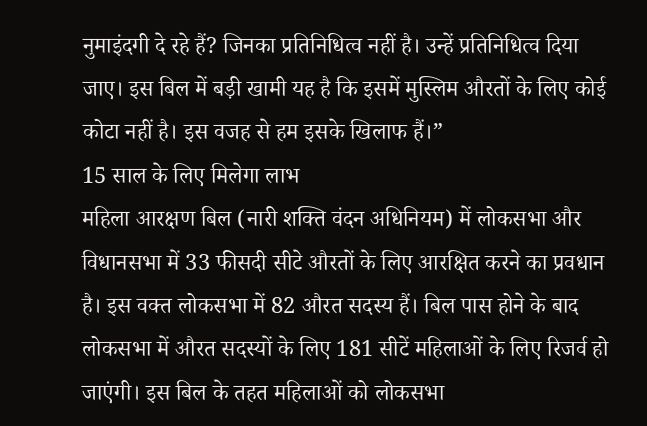नुमाइंदगी दे रहे हैं? जिनका प्रतिनिधित्व नहीं है। उन्हें प्रतिनिधित्व दिया जाए। इस बिल में बड़ी खामी यह है कि इसमें मुस्लिम औरतों के लिए कोई कोटा नहीं है। इस वजह से हम इसके खिलाफ हैं।”
15 साल के लिए मिलेगा लाभ
महिला आरक्षण बिल (नारी शक्ति वंदन अधिनियम) में लोकसभा और विधानसभा में 33 फीसदी सीटे औरतों के लिए आरक्षित करने का प्रवधान है। इस वक्त लोकसभा में 82 औरत सदस्य हैं। बिल पास होने के बाद लोकसभा में औरत सदस्यों के लिए 181 सीटें महिलाओं के लिए रिजर्व हो जाएंगी। इस बिल के तहत महिलाओं को लोकसभा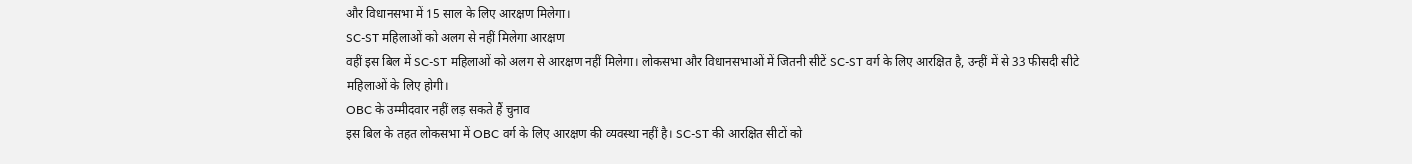और विधानसभा में 15 साल के लिए आरक्षण मिलेगा।
SC-ST महिलाओं को अलग से नहीं मिलेगा आरक्षण
वहीं इस बिल में SC-ST महिलाओं को अलग से आरक्षण नहीं मिलेगा। लोकसभा और विधानसभाओं में जितनी सीटें SC-ST वर्ग के लिए आरक्षित है, उन्हीं में से 33 फीसदी सीटे महिलाओं के लिए होगी।
OBC के उम्मीदवार नहीं लड़ सकते हैं चुनाव
इस बिल के तहत लोकसभा में OBC वर्ग के लिए आरक्षण की व्यवस्था नहीं है। SC-ST की आरक्षित सीटों को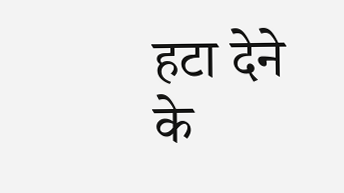हटा देने के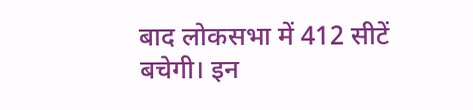बाद लोकसभा में 412 सीटें बचेगी। इन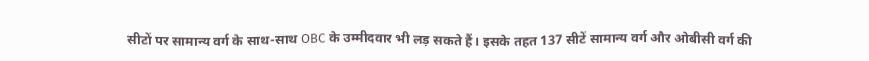सीटों पर सामान्य वर्ग के साथ-साथ OBC के उम्मीदवार भी लड़ सकते हैं। इसके तहत 137 सीटें सामान्य वर्ग और ओबीसी वर्ग की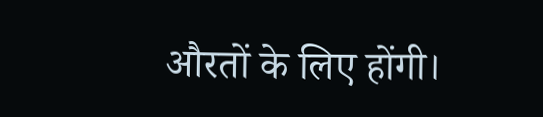औरतों के लिए होंगी।